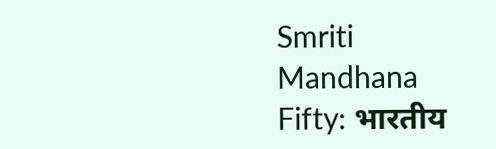Smriti Mandhana Fifty: भारतीय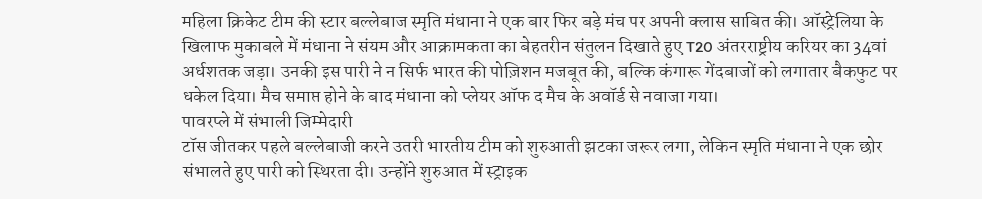महिला क्रिकेट टीम की स्टार बल्लेबाज स्मृति मंधाना ने एक बार फिर बड़े मंच पर अपनी क्लास साबित की। ऑस्ट्रेलिया के खिलाफ मुकाबले में मंधाना ने संयम और आक्रामकता का बेहतरीन संतुलन दिखाते हुए T20 अंतरराष्ट्रीय करियर का 34वां अर्धशतक जड़ा। उनकी इस पारी ने न सिर्फ भारत की पोज़िशन मजबूत की, बल्कि कंगारू गेंदबाजों को लगातार बैकफुट पर धकेल दिया। मैच समाप्त होने के बाद मंधाना को प्लेयर ऑफ द मैच के अवॉर्ड से नवाजा गया।
पावरप्ले में संभाली जिम्मेदारी
टॉस जीतकर पहले बल्लेबाजी करने उतरी भारतीय टीम को शुरुआती झटका जरूर लगा, लेकिन स्मृति मंधाना ने एक छोर संभालते हुए पारी को स्थिरता दी। उन्होंने शुरुआत में स्ट्राइक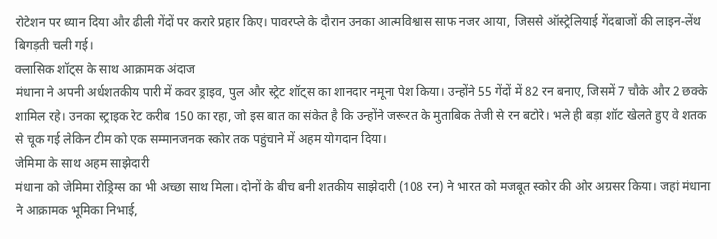रोटेशन पर ध्यान दिया और ढीली गेंदों पर करारे प्रहार किए। पावरप्ले के दौरान उनका आत्मविश्वास साफ नजर आया, जिससे ऑस्ट्रेलियाई गेंदबाजों की लाइन-लेंथ बिगड़ती चली गई।
क्लासिक शॉट्स के साथ आक्रामक अंदाज
मंधाना ने अपनी अर्धशतकीय पारी में कवर ड्राइव, पुल और स्ट्रेट शॉट्स का शानदार नमूना पेश किया। उन्होंने 55 गेंदों में 82 रन बनाए, जिसमें 7 चौके और 2 छक्के शामिल रहे। उनका स्ट्राइक रेट करीब 150 का रहा, जो इस बात का संकेत है कि उन्होंने जरूरत के मुताबिक तेजी से रन बटोरे। भले ही बड़ा शॉट खेलते हुए वे शतक से चूक गई लेकिन टीम को एक सम्मानजनक स्कोर तक पहुंचाने में अहम योगदान दिया।
जेमिमा के साथ अहम साझेदारी
मंधाना को जेमिमा रोड्रिग्स का भी अच्छा साथ मिला। दोनों के बीच बनी शतकीय साझेदारी (108 रन) ने भारत को मजबूत स्कोर की ओर अग्रसर किया। जहां मंधाना ने आक्रामक भूमिका निभाई,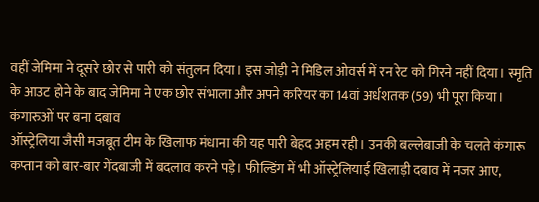वहीं जेमिमा ने दूसरे छोर से पारी को संतुलन दिया। इस जोड़ी ने मिडिल ओवर्स में रन रेट को गिरने नहीं दिया। स्मृति के आउट होने के बाद जेमिमा ने एक छोर संभाला और अपने करियर का 14वां अर्धशतक (59) भी पूरा किया।
कंगारुओं पर बना दबाव
ऑस्ट्रेलिया जैसी मजबूत टीम के खिलाफ मंधाना की यह पारी बेहद अहम रही। उनकी बल्लेबाजी के चलते कंगारू कप्तान को बार-बार गेंदबाजी में बदलाव करने पड़े। फील्डिंग में भी ऑस्ट्रेलियाई खिलाड़ी दबाव में नजर आए,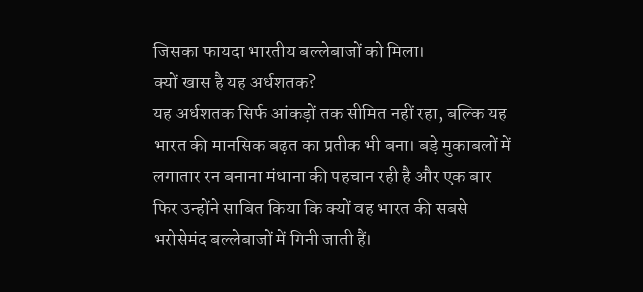जिसका फायदा भारतीय बल्लेबाजों को मिला।
क्यों खास है यह अर्धशतक?
यह अर्धशतक सिर्फ आंकड़ों तक सीमित नहीं रहा, बल्कि यह भारत की मानसिक बढ़त का प्रतीक भी बना। बड़े मुकाबलों में लगातार रन बनाना मंधाना की पहचान रही है और एक बार फिर उन्होंने साबित किया कि क्यों वह भारत की सबसे भरोसेमंद बल्लेबाजों में गिनी जाती हैं।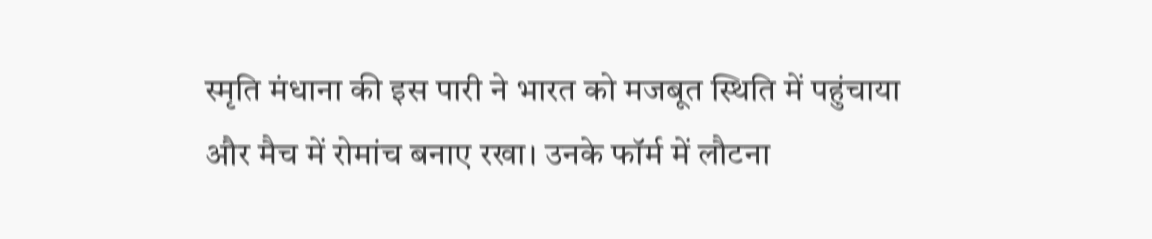स्मृति मंधाना की इस पारी ने भारत को मजबूत स्थिति में पहुंचाया और मैच में रोमांच बनाए रखा। उनके फॉर्म में लौटना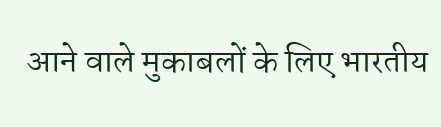आने वाले मुकाबलों के लिए भारतीय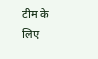टीम के लिए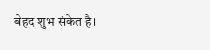बेहद शुभ संकेत है।